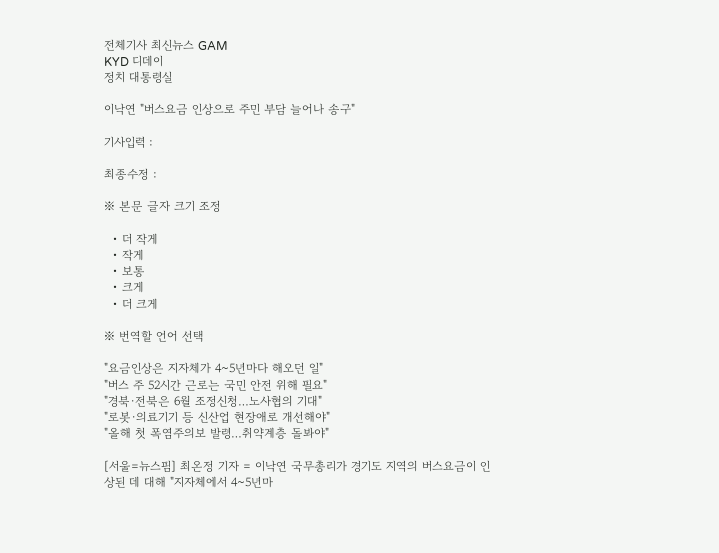전체기사 최신뉴스 GAM
KYD 디데이
정치 대통령실

이낙연 "버스요금 인상으로 주민 부담 늘어나 송구"

기사입력 :

최종수정 :

※ 본문 글자 크기 조정

  • 더 작게
  • 작게
  • 보통
  • 크게
  • 더 크게

※ 번역할 언어 선택

"요금인상은 지자체가 4~5년마다 해오던 일"
"버스 주 52시간 근로는 국민 안전 위해 필요"
"경북·전북은 6월 조정신청…노사협의 기대"
"로봇·의료기기 등 신산업 현장애로 개선해야"
"올해 첫 폭염주의보 발령…취약계층 돌봐야"

[서울=뉴스핌] 최온정 기자 = 이낙연 국무총리가 경기도 지역의 버스요금이 인상된 데 대해 "지자체에서 4~5년마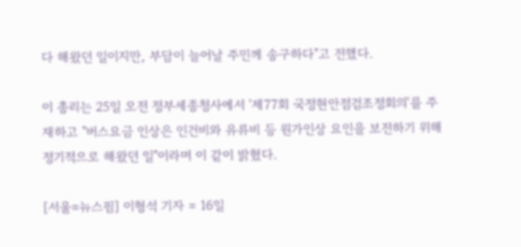다 해왔던 일이지만, 부담이 늘어날 주민께 송구하다"고 전했다.

이 총리는 25일 오전 정부세종청사에서 '제77회 국정현안점검조정회의'를 주재하고 "버스요금 인상은 인건비와 유류비 등 원가인상 요인을 보전하기 위해 정기적으로 해왔던 일"이라며 이 같이 밝혔다.

[서울=뉴스핌] 이형석 기자 = 16일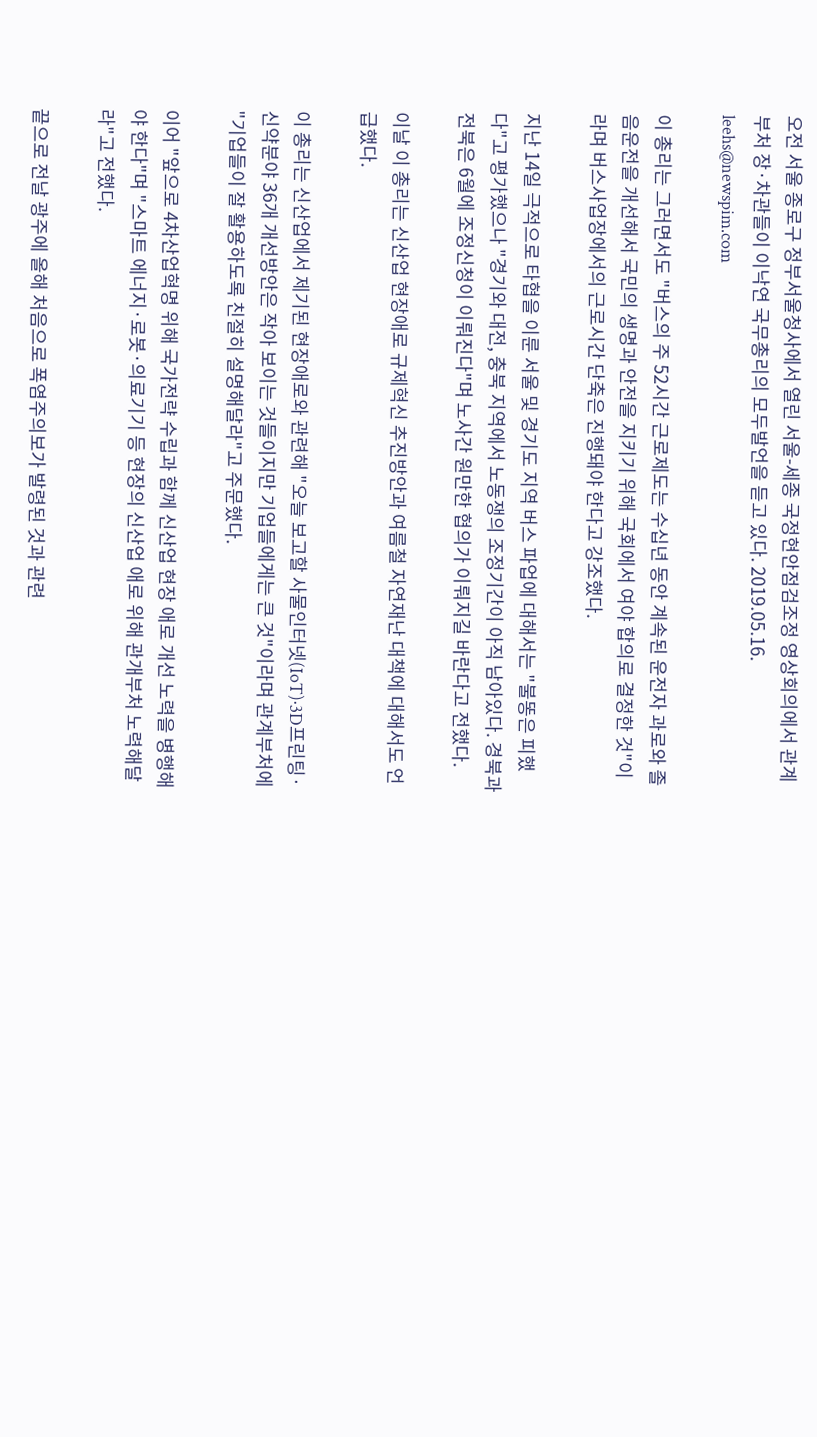오전 서울 종로구 정부서울청사에서 열린 서울-세종 국정현안점검조정 영상회의에서 관계부처 장·차관들이 이낙연 국무총리의 모두발언을 듣고 있다. 2019.05.16. leehs@newspim.com

이 총리는 그러면서도 "버스의 주 52시간 근로제도는 수십년 동안 계속된 운전자 과로와 졸음운전을 개선해서 국민의 생명과 안전을 지키기 위해 국회에서 여야 합의로 결정한 것"이라며 버스사업장에서의 근로시간 단축은 진행돼야 한다고 강조했다.

지난 14일 극적으로 타협을 이룬 서울 및 경기도 지역 버스 파업에 대해서는 "불똥은 피했다"고 평가했으나 "경기와 대전, 충북 지역에서 노동쟁의 조정기간이 아직 남아있다. 경북과 전북은 6월에 조정신청이 이뤄진다"며 노사간 원만한 협의가 이뤄지길 바란다고 전했다.

이날 이 총리는 신산업 현장애로 규제혁신 추진방안과 여름철 자연재난 대책에 대해서도 언급했다.

이 총리는 신산업에서 제기된 현장애로와 관련해 "오늘 보고할 사물인터넷(IoT)·3D프린팅·신약분야 36개 개선방안은 작아 보이는 것들이지만 기업들에게는 큰 것"이라며 관계부처에 "기업들이 잘 활용하도록 친절히 설명해달라"고 주문했다.

이어 "앞으로 4차산업혁명 위해 국가전략 수립과 함께 신산업 현장 애로 개선 노력을 병행해야 한다"며 "스마트 에너지·로봇·의료기기 등 현장의 신산업 애로 위해 관개부처 노력해달라"고 전했다.

끝으로 전날 광주에 올해 처음으로 폭염주의보가 발령된 것과 관련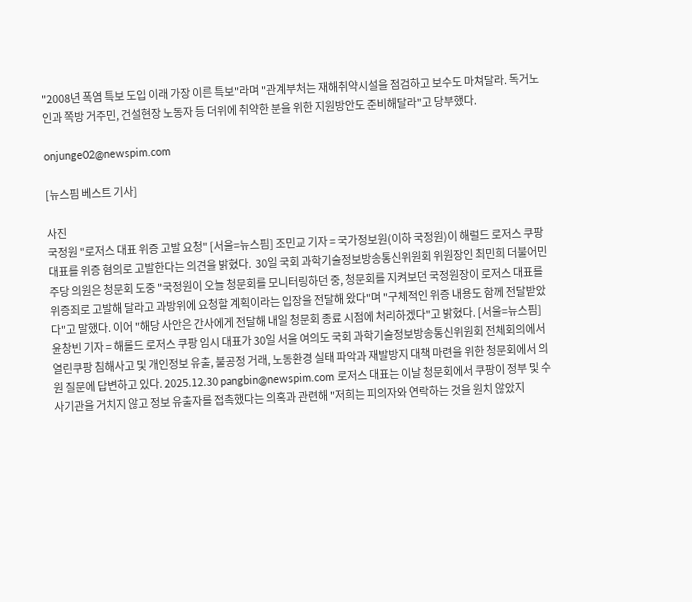"2008년 폭염 특보 도입 이래 가장 이른 특보"라며 "관계부처는 재해취약시설을 점검하고 보수도 마쳐달라. 독거노인과 쪽방 거주민, 건설현장 노동자 등 더위에 취약한 분을 위한 지원방안도 준비해달라"고 당부했다.

onjunge02@newspim.com

[뉴스핌 베스트 기사]

사진
국정원 "로저스 대표 위증 고발 요청" [서울=뉴스핌] 조민교 기자 = 국가정보원(이하 국정원)이 해럴드 로저스 쿠팡 대표를 위증 혐의로 고발한다는 의견을 밝혔다.  30일 국회 과학기술정보방송통신위원회 위원장인 최민희 더불어민주당 의원은 청문회 도중 "국정원이 오늘 청문회를 모니터링하던 중, 청문회를 지켜보던 국정원장이 로저스 대표를 위증죄로 고발해 달라고 과방위에 요청할 계획이라는 입장을 전달해 왔다"며 "구체적인 위증 내용도 함께 전달받았다"고 말했다. 이어 "해당 사안은 간사에게 전달해 내일 청문회 종료 시점에 처리하겠다"고 밝혔다. [서울=뉴스핌] 윤창빈 기자 = 해롤드 로저스 쿠팡 임시 대표가 30일 서울 여의도 국회 과학기술정보방송통신위원회 전체회의에서 열린쿠팡 침해사고 및 개인정보 유출, 불공정 거래, 노동환경 실태 파악과 재발방지 대책 마련을 위한 청문회에서 의원 질문에 답변하고 있다. 2025.12.30 pangbin@newspim.com 로저스 대표는 이날 청문회에서 쿠팡이 정부 및 수사기관을 거치지 않고 정보 유출자를 접촉했다는 의혹과 관련해 "저희는 피의자와 연락하는 것을 원치 않았지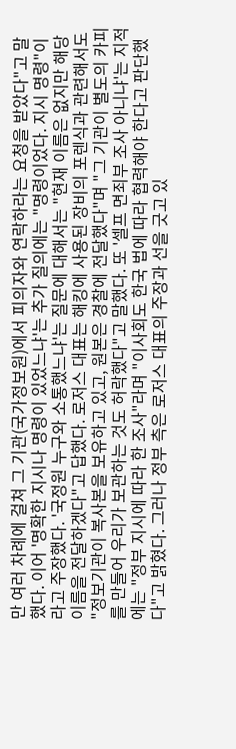만 여러 차례에 걸쳐 그 기관(국가정보원)에서 피의자와 연락하라는 요청을 받았다"고 말했다. 이어 '명확한 지시나 명령이 있었느냐'는 추가 질의에는 "명령이었다. 지시 명령"이라고 주장했다. '국정원 누구와 소통했느냐'는 질문에 대해서는 "현재 이름은 없지만 해당 이름을 전달하겠다"고 답했다. 로저스 대표는 해킹에 사용된 장비의 포렌식과 관련해서도 "정보기관이 복사본을 보유하고 있고, 원본은 경찰에 전달했다"며 "그 기관이 별도의 카피를 만들어 우리가 보관하는 것도 허락했다"고 말했다. 또 '셀프 면죄부 조사 아니냐'는 지적에는 "정부 지시에 따라 한 조사"라며 "이사회도 한국 법에 따라 협력해야 한다고 판단했다"고 밝혔다. 그러나 정부 측은 로저스 대표의 주장과 선을 긋고 있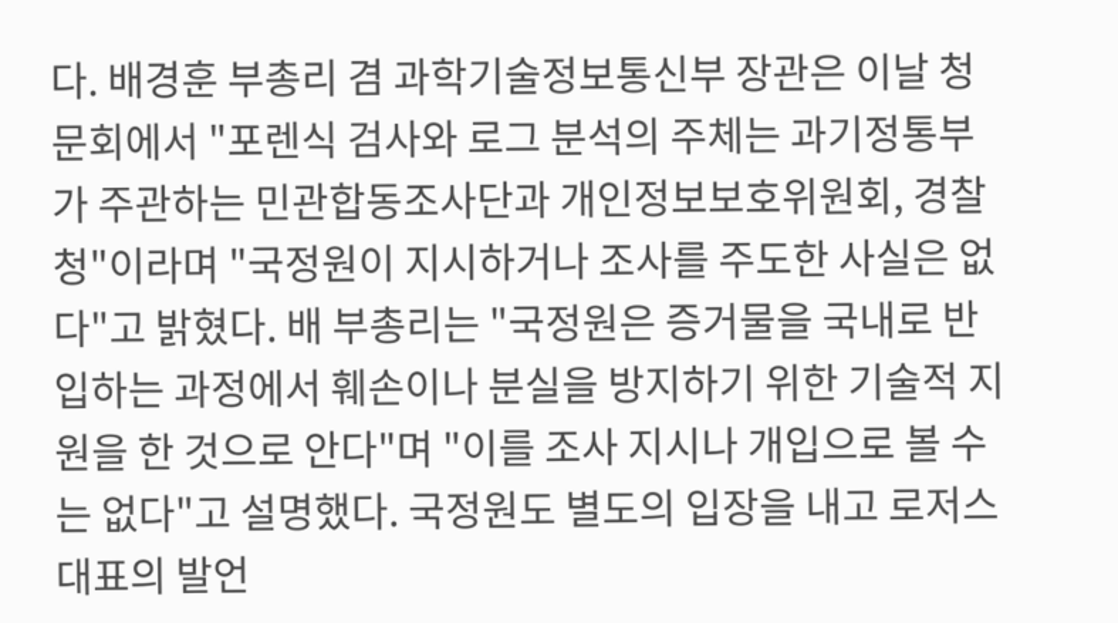다. 배경훈 부총리 겸 과학기술정보통신부 장관은 이날 청문회에서 "포렌식 검사와 로그 분석의 주체는 과기정통부가 주관하는 민관합동조사단과 개인정보보호위원회, 경찰청"이라며 "국정원이 지시하거나 조사를 주도한 사실은 없다"고 밝혔다. 배 부총리는 "국정원은 증거물을 국내로 반입하는 과정에서 훼손이나 분실을 방지하기 위한 기술적 지원을 한 것으로 안다"며 "이를 조사 지시나 개입으로 볼 수는 없다"고 설명했다. 국정원도 별도의 입장을 내고 로저스 대표의 발언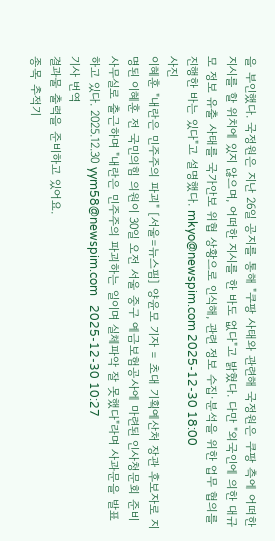을 부인했다. 국정원은 지난 26일 공지를 통해 "쿠팡 사태와 관련해 국정원은 쿠팡 측에 어떠한 지시를 할 위치에 있지 않으며, 어떠한 지시를 한 바도 없다"고 밝혔다. 다만 "외국인에 의한 대규모 정보 유출 사태를 국가안보 위협 상황으로 인식해, 관련 정보 수집·분석을 위한 업무 협의를 진행한 바는 있다"고 설명했다. mkyo@newspim.com 2025-12-30 18:00
사진
이혜훈 "내란은 민주주의 파괴" [서울=뉴스핌] 양윤모 기자 = 초대 기획예산처 장관 후보자로 지명된 이혜훈 전 국민의힘 의원이 30일 오전 서울 중구 예금보험공사에 마련된 인사청문회 준비 사무실로 출근하며 "내란은 민주주의 파괴하는 일이며 실체파악 잘 못했다"라며 사과문을 발표하고 있다. 2025.12.30 yym58@newspim.com   2025-12-30 10:27
기사 번역
결과물 출력을 준비하고 있어요.
종목 추적기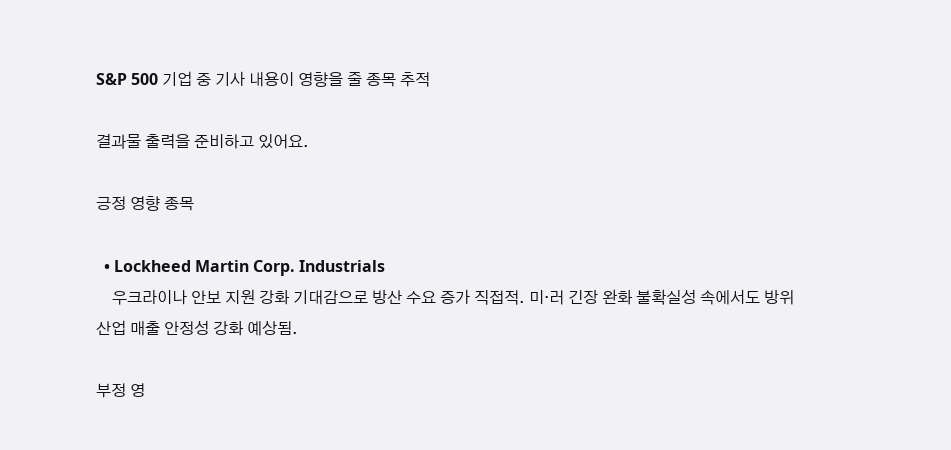S&P 500 기업 중 기사 내용이 영향을 줄 종목 추적

결과물 출력을 준비하고 있어요.

긍정 영향 종목

  • Lockheed Martin Corp. Industrials
    우크라이나 안보 지원 강화 기대감으로 방산 수요 증가 직접적. 미·러 긴장 완화 불확실성 속에서도 방위산업 매출 안정성 강화 예상됨.

부정 영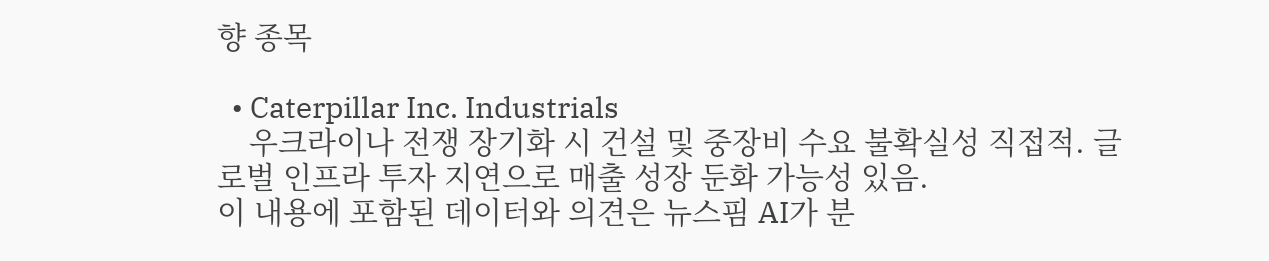향 종목

  • Caterpillar Inc. Industrials
    우크라이나 전쟁 장기화 시 건설 및 중장비 수요 불확실성 직접적. 글로벌 인프라 투자 지연으로 매출 성장 둔화 가능성 있음.
이 내용에 포함된 데이터와 의견은 뉴스핌 AI가 분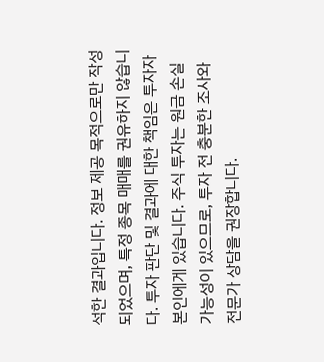석한 결과입니다. 정보 제공 목적으로만 작성되었으며, 특정 종목 매매를 권유하지 않습니다. 투자 판단 및 결과에 대한 책임은 투자자 본인에게 있습니다. 주식 투자는 원금 손실 가능성이 있으므로, 투자 전 충분한 조사와 전문가 상담을 권장합니다.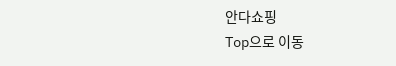안다쇼핑
Top으로 이동